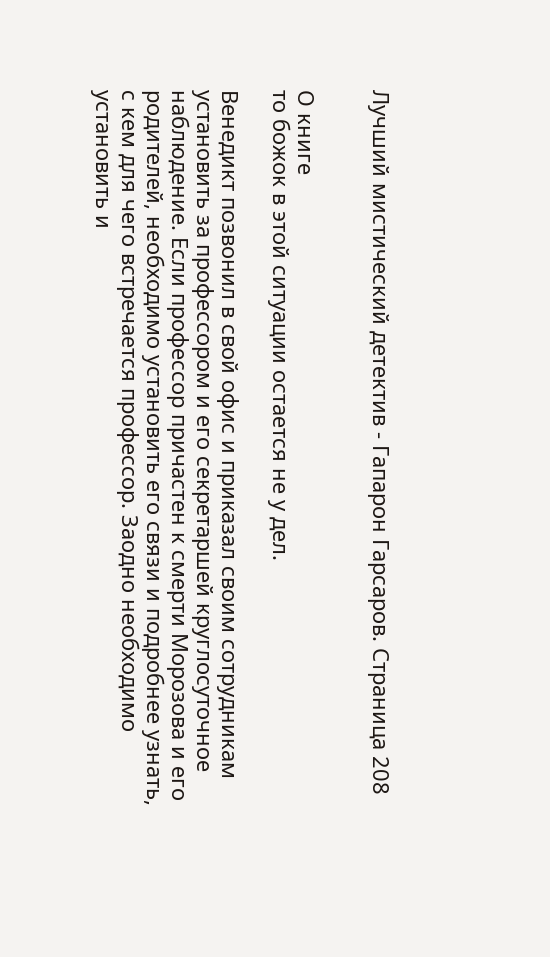Лучший мистический детектив - Гапарон Гарсаров. Страница 208


О книге
то божок в этой ситуации остается не у дел.

Венедикт позвонил в свой офис и приказал своим сотрудникам установить за профессором и его секретаршей круглосуточное наблюдение. Если профессор причастен к смерти Морозова и его родителей, необходимо установить его связи и подробнее узнать, с кем для чего встречается профессор. Заодно необходимо установить и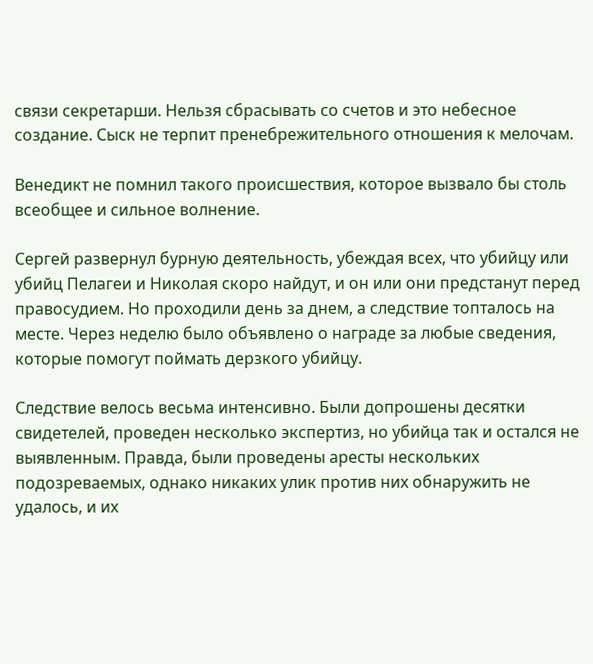связи секретарши. Нельзя сбрасывать со счетов и это небесное создание. Сыск не терпит пренебрежительного отношения к мелочам.

Венедикт не помнил такого происшествия, которое вызвало бы столь всеобщее и сильное волнение.

Сергей развернул бурную деятельность, убеждая всех, что убийцу или убийц Пелагеи и Николая скоро найдут, и он или они предстанут перед правосудием. Но проходили день за днем, а следствие топталось на месте. Через неделю было объявлено о награде за любые сведения, которые помогут поймать дерзкого убийцу.

Следствие велось весьма интенсивно. Были допрошены десятки свидетелей, проведен несколько экспертиз, но убийца так и остался не выявленным. Правда, были проведены аресты нескольких подозреваемых, однако никаких улик против них обнаружить не удалось, и их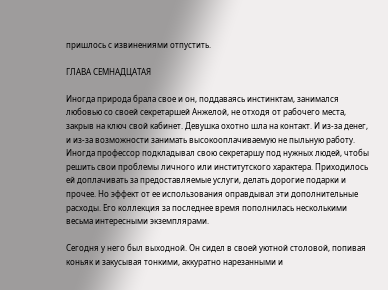пришлось с извинениями отпустить.

ГЛАВА СЕМНАДЦАТАЯ

Иногда природа брала свое и он, поддаваясь инстинктам, занимался любовью со своей секретаршей Анжелой, не отходя от рабочего места, закрыв на ключ свой кабинет. Девушка охотно шла на контакт. И из-за денег, и из-за возможности занимать высокооплачиваемую не пыльную работу. Иногда профессор подкладывал свою секретаршу под нужных людей, чтобы решить свои проблемы личного или институтского характера. Приходилось ей доплачивать за предоставляемые услуги, делать дорогие подарки и прочее. Но эффект от ее использования оправдывал эти дополнительные расходы. Его коллекция за последнее время пополнилась несколькими весьма интересными экземплярами.

Сегодня у него был выходной. Он сидел в своей уютной столовой, попивая коньяк и закусывая тонкими, аккуратно нарезанными и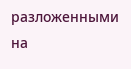разложенными на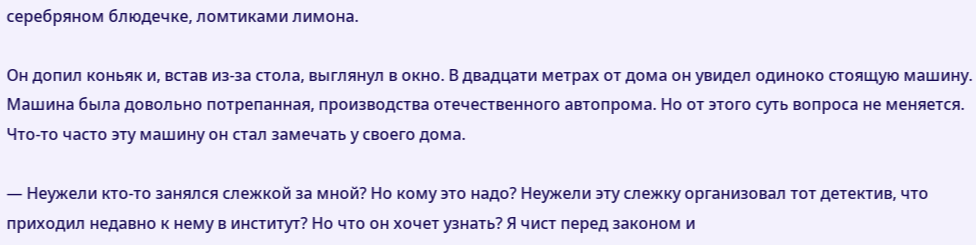серебряном блюдечке, ломтиками лимона.

Он допил коньяк и, встав из-за стола, выглянул в окно. В двадцати метрах от дома он увидел одиноко стоящую машину. Машина была довольно потрепанная, производства отечественного автопрома. Но от этого суть вопроса не меняется. Что-то часто эту машину он стал замечать у своего дома.

— Неужели кто-то занялся слежкой за мной? Но кому это надо? Неужели эту слежку организовал тот детектив, что приходил недавно к нему в институт? Но что он хочет узнать? Я чист перед законом и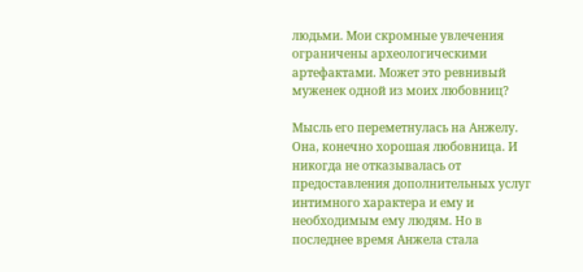людьми. Мои скромные увлечения ограничены археологическими артефактами. Может это ревнивый муженек одной из моих любовниц?

Мысль его переметнулась на Анжелу. Она, конечно хорошая любовница. И никогда не отказывалась от предоставления дополнительных услуг интимного характера и ему и необходимым ему людям. Но в последнее время Анжела стала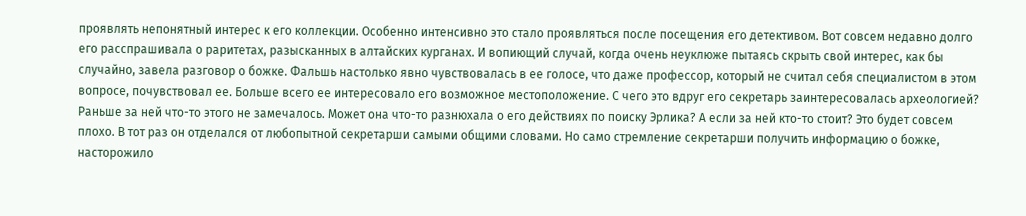проявлять непонятный интерес к его коллекции. Особенно интенсивно это стало проявляться после посещения его детективом. Вот совсем недавно долго его расспрашивала о раритетах, разысканных в алтайских курганах. И вопиющий случай, когда очень неуклюже пытаясь скрыть свой интерес, как бы случайно, завела разговор о божке. Фальшь настолько явно чувствовалась в ее голосе, что даже профессор, который не считал себя специалистом в этом вопросе, почувствовал ее. Больше всего ее интересовало его возможное местоположение. С чего это вдруг его секретарь заинтересовалась археологией? Раньше за ней что-то этого не замечалось. Может она что-то разнюхала о его действиях по поиску Эрлика? А если за ней кто-то стоит? Это будет совсем плохо. В тот раз он отделался от любопытной секретарши самыми общими словами. Но само стремление секретарши получить информацию о божке, насторожило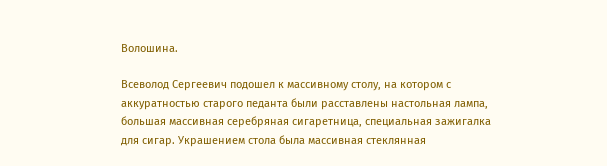Волошина.

Всеволод Сергеевич подошел к массивному столу, на котором с аккуратностью старого педанта были расставлены настольная лампа, большая массивная серебряная сигаретница, специальная зажигалка для сигар. Украшением стола была массивная стеклянная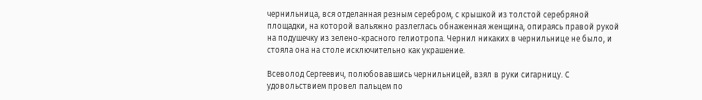чернильница, вся отделанная резным серебром, с крышкой из толстой серебряной площадки, на которой вальяжно разлеглась обнаженная женщина, опираясь правой рукой на подушечку из зелено-красного гелиотропа. Чернил никаких в чернильнице не было, и стояла она на столе исключительно как украшение.

Всеволод Сергеевич, полюбовавшись чернильницей, взял в руки сигарницу. С удовольствием провел пальцем по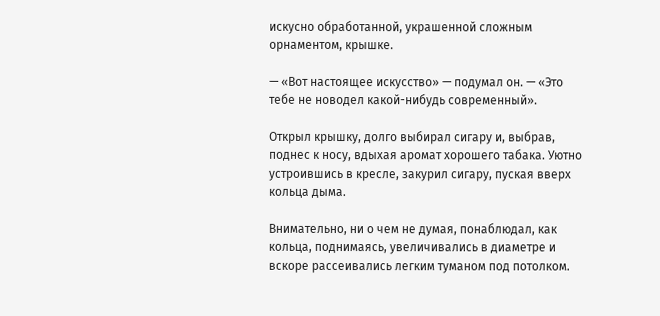искусно обработанной, украшенной сложным орнаментом, крышке.

— «Вот настоящее искусство» — подумал он. — «Это тебе не новодел какой-нибудь современный».

Открыл крышку, долго выбирал сигару и, выбрав, поднес к носу, вдыхая аромат хорошего табака. Уютно устроившись в кресле, закурил сигару, пуская вверх кольца дыма.

Внимательно, ни о чем не думая, понаблюдал, как кольца, поднимаясь, увеличивались в диаметре и вскоре рассеивались легким туманом под потолком.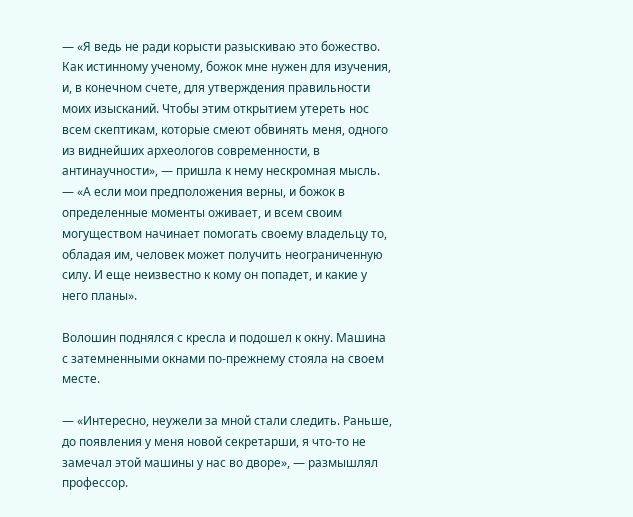— «Я ведь не ради корысти разыскиваю это божество. Как истинному ученому, божок мне нужен для изучения, и, в конечном счете, для утверждения правильности моих изысканий. Чтобы этим открытием утереть нос всем скептикам, которые смеют обвинять меня, одного из виднейших археологов современности, в антинаучности», — пришла к нему нескромная мысль. — «А если мои предположения верны, и божок в определенные моменты оживает, и всем своим могуществом начинает помогать своему владельцу то, обладая им, человек может получить неограниченную силу. И еще неизвестно к кому он попадет, и какие у него планы».

Волошин поднялся с кресла и подошел к окну. Машина с затемненными окнами по-прежнему стояла на своем месте.

— «Интересно, неужели за мной стали следить. Раньше, до появления у меня новой секретарши, я что-то не замечал этой машины у нас во дворе», — размышлял профессор.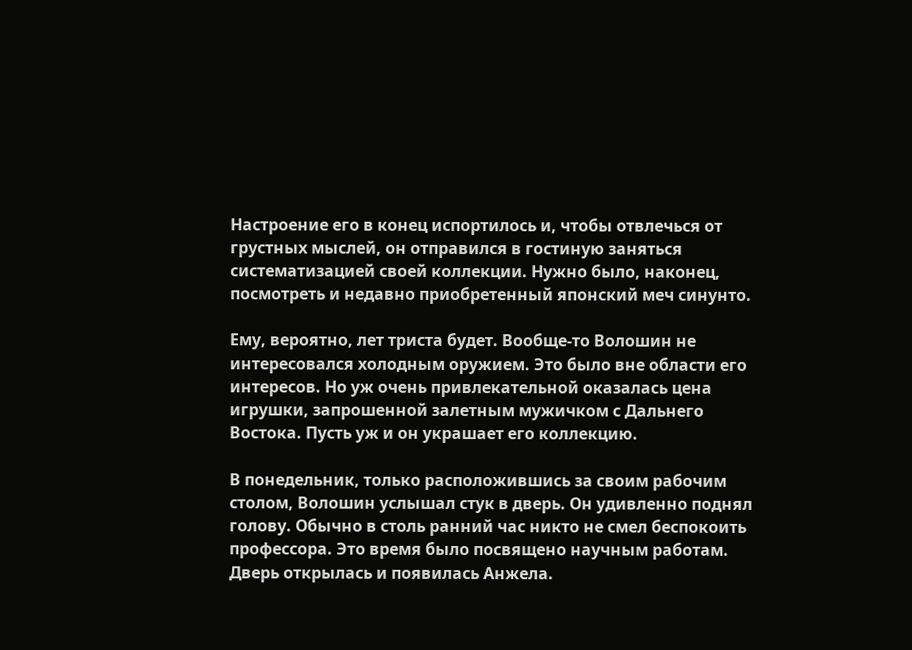Настроение его в конец испортилось и, чтобы отвлечься от грустных мыслей, он отправился в гостиную заняться систематизацией своей коллекции. Нужно было, наконец, посмотреть и недавно приобретенный японский меч синунто.

Ему, вероятно, лет триста будет. Вообще-то Волошин не интересовался холодным оружием. Это было вне области его интересов. Но уж очень привлекательной оказалась цена игрушки, запрошенной залетным мужичком с Дальнего Востока. Пусть уж и он украшает его коллекцию.

В понедельник, только расположившись за своим рабочим столом, Волошин услышал стук в дверь. Он удивленно поднял голову. Обычно в столь ранний час никто не смел беспокоить профессора. Это время было посвящено научным работам. Дверь открылась и появилась Анжела.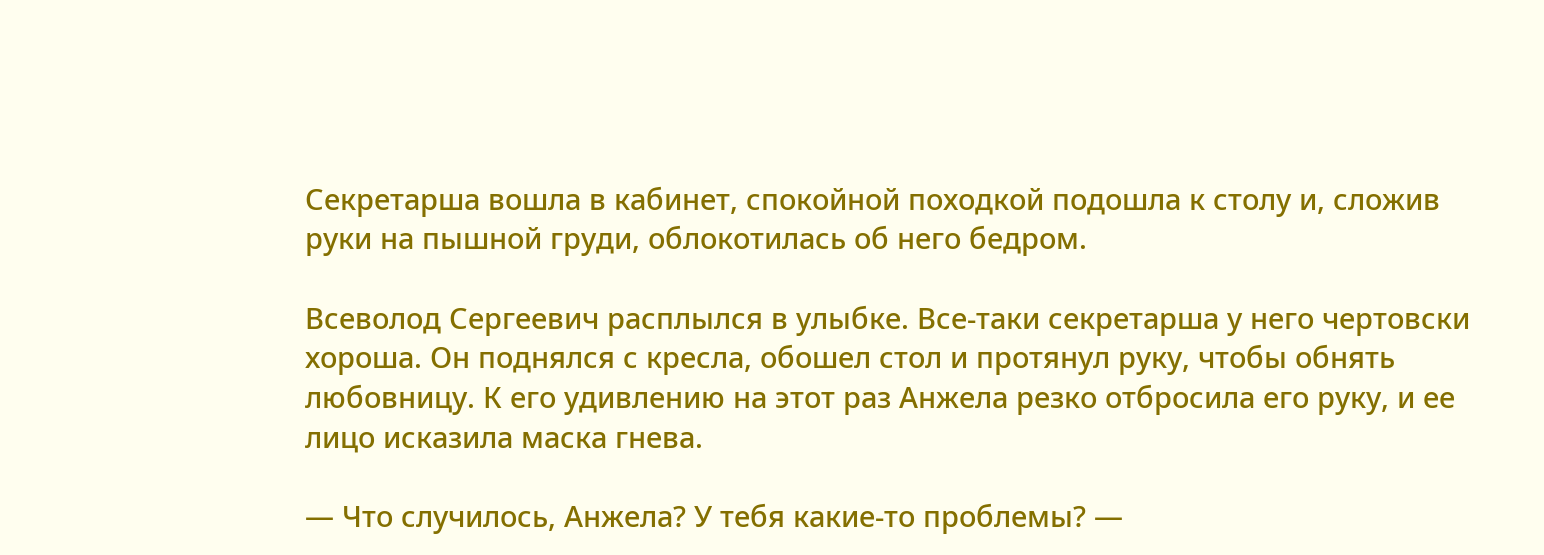Секретарша вошла в кабинет, спокойной походкой подошла к столу и, сложив руки на пышной груди, облокотилась об него бедром.

Всеволод Сергеевич расплылся в улыбке. Все-таки секретарша у него чертовски хороша. Он поднялся с кресла, обошел стол и протянул руку, чтобы обнять любовницу. К его удивлению на этот раз Анжела резко отбросила его руку, и ее лицо исказила маска гнева.

— Что случилось, Анжела? У тебя какие-то проблемы? —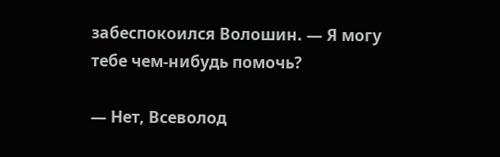забеспокоился Волошин. — Я могу тебе чем-нибудь помочь?

— Нет, Всеволод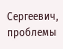Сергеевич, проблемы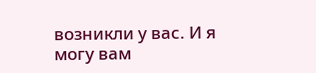возникли у вас. И я могу вам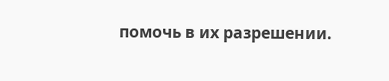помочь в их разрешении.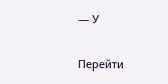— У

Перейти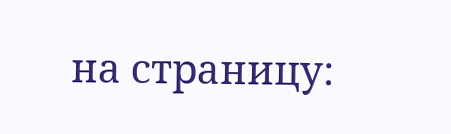на страницу: